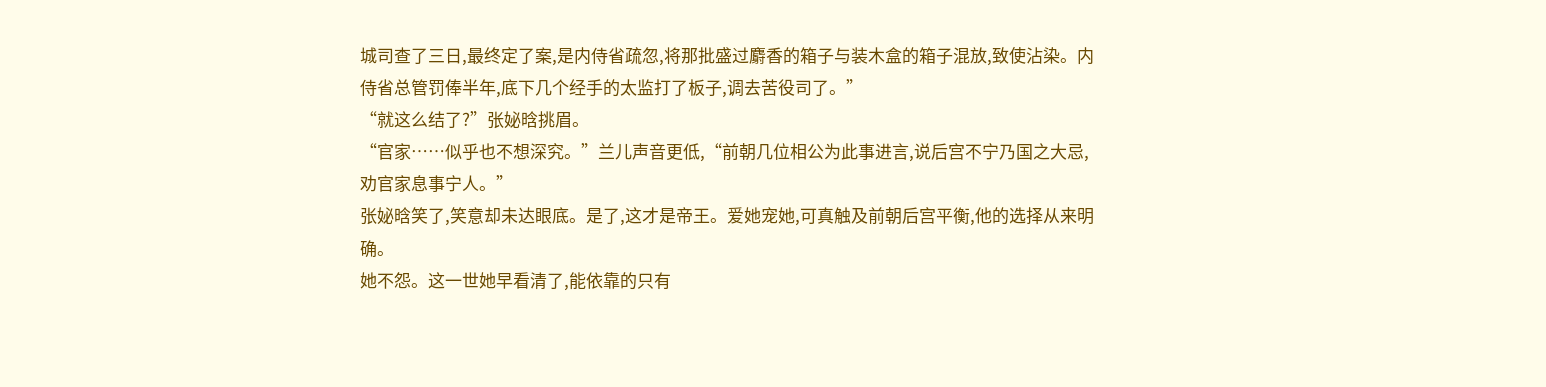城司查了三日,最终定了案,是内侍省疏忽,将那批盛过麝香的箱子与装木盒的箱子混放,致使沾染。内侍省总管罚俸半年,底下几个经手的太监打了板子,调去苦役司了。”
“就这么结了?”张妼晗挑眉。
“官家……似乎也不想深究。”兰儿声音更低,“前朝几位相公为此事进言,说后宫不宁乃国之大忌,劝官家息事宁人。”
张妼晗笑了,笑意却未达眼底。是了,这才是帝王。爱她宠她,可真触及前朝后宫平衡,他的选择从来明确。
她不怨。这一世她早看清了,能依靠的只有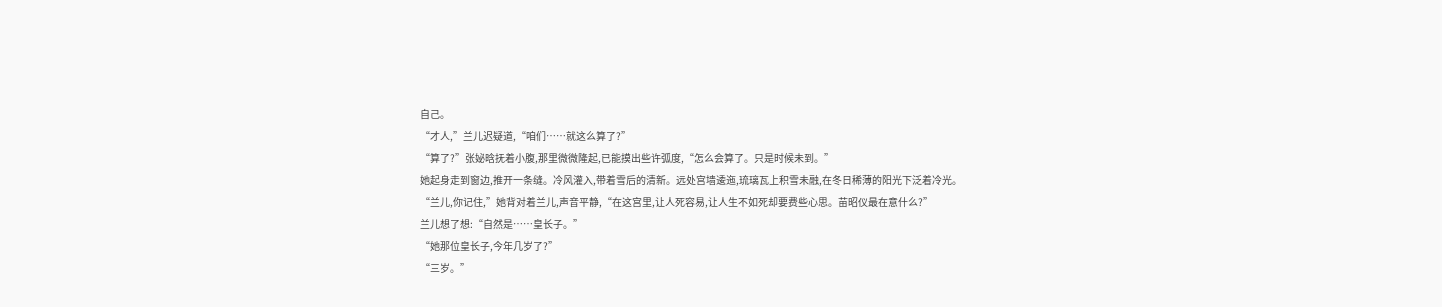自己。
“才人,”兰儿迟疑道,“咱们……就这么算了?”
“算了?”张妼晗抚着小腹,那里微微隆起,已能摸出些许弧度,“怎么会算了。只是时候未到。”
她起身走到窗边,推开一条缝。冷风灌入,带着雪后的清新。远处宫墙逶迤,琉璃瓦上积雪未融,在冬日稀薄的阳光下泛着冷光。
“兰儿,你记住,”她背对着兰儿,声音平静,“在这宫里,让人死容易,让人生不如死却要费些心思。苗昭仪最在意什么?”
兰儿想了想:“自然是……皇长子。”
“她那位皇长子,今年几岁了?”
“三岁。”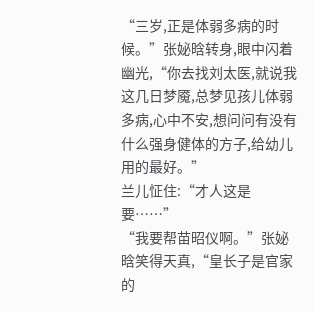“三岁,正是体弱多病的时候。”张妼晗转身,眼中闪着幽光,“你去找刘太医,就说我这几日梦魇,总梦见孩儿体弱多病,心中不安,想问问有没有什么强身健体的方子,给幼儿用的最好。”
兰儿怔住:“才人这是要……”
“我要帮苗昭仪啊。”张妼晗笑得天真,“皇长子是官家的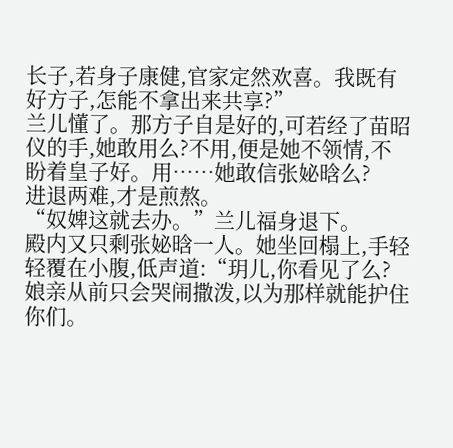长子,若身子康健,官家定然欢喜。我既有好方子,怎能不拿出来共享?”
兰儿懂了。那方子自是好的,可若经了苗昭仪的手,她敢用么?不用,便是她不领情,不盼着皇子好。用……她敢信张妼晗么?
进退两难,才是煎熬。
“奴婢这就去办。”兰儿福身退下。
殿内又只剩张妼晗一人。她坐回榻上,手轻轻覆在小腹,低声道:“玥儿,你看见了么?娘亲从前只会哭闹撒泼,以为那样就能护住你们。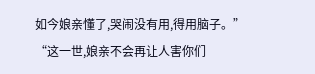如今娘亲懂了,哭闹没有用,得用脑子。”
“这一世,娘亲不会再让人害你们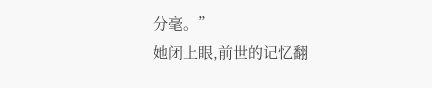分毫。”
她闭上眼,前世的记忆翻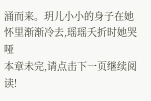涌而来。玥儿小小的身子在她怀里渐渐冷去,瑶瑶夭折时她哭哑
本章未完,请点击下一页继续阅读!